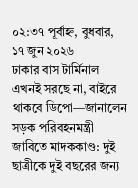০২:৩৭ পূর্বাহ্ন, বুধবার, ১৭ জুন ২০২৬
ঢাকার বাস টার্মিনাল এখনই সরছে না, বাইরে থাকবে ডিপো—জানালেন সড়ক পরিবহনমন্ত্রী জাবিতে মাদককাণ্ড: দুই ছাত্রীকে দুই বছরের জন্য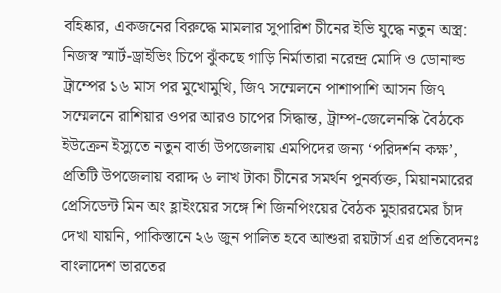বহিষ্কার, একজনের বিরুদ্ধে মামলার সুপারিশ চীনের ইভি যুদ্ধে নতুন অস্ত্র: নিজস্ব স্মার্ট-ড্রাইভিং চিপে ঝুঁকছে গাড়ি নির্মাতারা নরেন্দ্র মোদি ও ডোনাল্ড ট্রাম্পের ১৬ মাস পর মুখোমুখি, জি৭ সম্মেলনে পাশাপাশি আসন জি৭ সম্মেলনে রাশিয়ার ওপর আরও চাপের সিদ্ধান্ত, ট্রাম্প-জেলেনস্কি বৈঠকে ইউক্রেন ইস্যুতে নতুন বার্তা উপজেলায় এমপিদের জন্য ‘পরিদর্শন কক্ষ’, প্রতিটি উপজেলায় বরাদ্দ ৬ লাখ টাকা চীনের সমর্থন পুনর্ব্যক্ত, মিয়ানমারের প্রেসিডেন্ট মিন অং হ্লাইংয়ের সঙ্গে শি জিনপিংয়ের বৈঠক মুহাররমের চাঁদ দেখা যায়নি, পাকিস্তানে ২৬ জুন পালিত হবে আশুরা রয়টার্স এর প্রতিবেদনঃ বাংলাদেশ ভারতের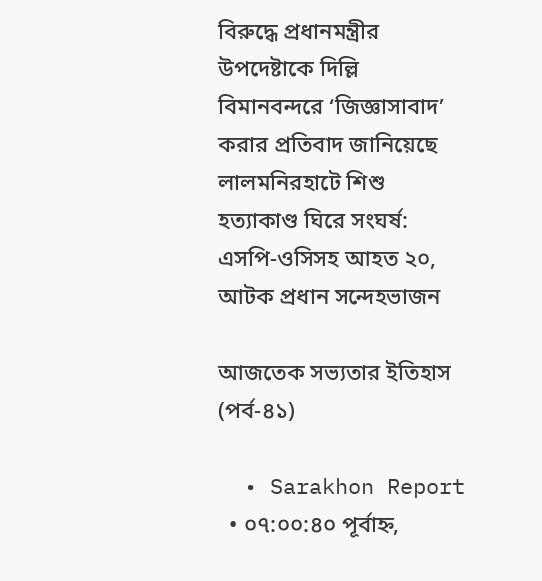বিরুদ্ধে প্রধানমন্ত্রীর উপদেষ্টাকে দিল্লি বিমানবন্দরে ‘জিজ্ঞাসাবাদ’ করার প্রতিবাদ জানিয়েছে লালমনিরহাটে শিশু হত্যাকাণ্ড ঘিরে সংঘর্ষ: এসপি-ওসিসহ আহত ২০, আটক প্রধান সন্দেহভাজন

আজতেক সভ্যতার ইতিহাস (পর্ব-৪১)

  • Sarakhon Report
  • ০৭:০০:৪০ পূর্বাহ্ন,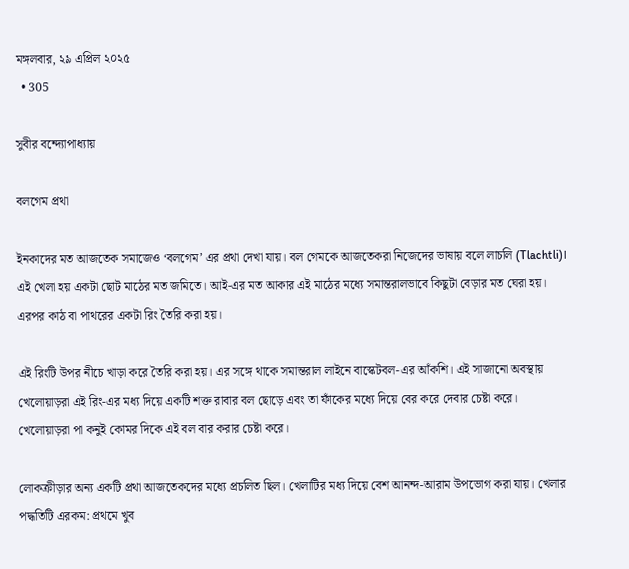মঙ্গলবার, ২৯ এপ্রিল ২০২৫
  • 305

সুবীর বন্দ্যোপাধ্যায়

বলগেম প্রথা

ইনকাদের মত আজতেক সমাজেও ‘বলগেম’ এর প্রথা দেখা যায়। বল গেমকে আজতেকরা নিজেদের ভাষায় বলে লাচলি (Tlachtli)। এই খেলা হয় একটা ছোট মাঠের মত জমিতে। আই-এর মত আকার এই মাঠের মধ্যে সমান্তরালভাবে কিছুটা বেড়ার মত ঘেরা হয়। এরপর কাঠ বা পাথরের একটা রিং তৈরি করা হয়।

এই রিংটি উপর নীচে খাড়া করে তৈরি করা হয়। এর সঙ্গে থাকে সমান্তরাল লাইনে বাস্কেটবল-এর আঁকশি। এই সাজানো অবস্থায় খেলোয়াড়রা এই রিং-এর মধ্য দিয়ে একটি শক্ত রাবার বল ছোড়ে এবং তা ফাঁকের মধ্যে দিয়ে বের করে দেবার চেষ্টা করে। খেলোয়াড়রা পা কনুই কোমর দিকে এই বল বার করার চেষ্টা করে।

লোকক্রীড়ার অন্য একটি প্রথা আজতেকদের মধ্যে প্রচলিত ছিল। খেলাটির মধ্য দিয়ে বেশ আনন্দ-আরাম উপভোগ করা যায়। খেলার পদ্ধতিটি এরকম: প্রথমে খুব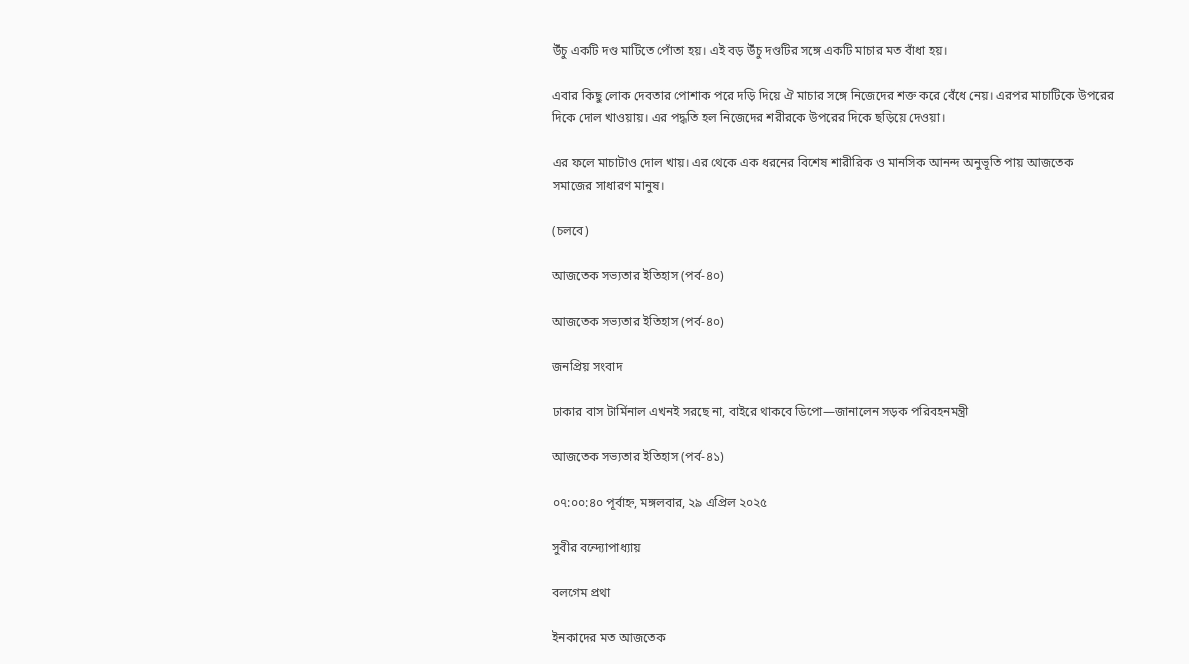উঁচু একটি দণ্ড মাটিতে পোঁতা হয়। এই বড় উঁচু দণ্ডটির সঙ্গে একটি মাচার মত বাঁধা হয়।

এবার কিছু লোক দেবতার পোশাক পরে দড়ি দিয়ে ঐ মাচার সঙ্গে নিজেদের শক্ত করে বেঁধে নেয়। এরপর মাচাটিকে উপরের দিকে দোল খাওয়ায়। এর পদ্ধতি হল নিজেদের শরীরকে উপরের দিকে ছড়িয়ে দেওয়া।

এর ফলে মাচাটাও দোল খায়। এর থেকে এক ধরনের বিশেষ শারীরিক ও মানসিক আনন্দ অনুভূতি পায় আজতেক সমাজের সাধারণ মানুষ।

(চলবে)

আজতেক সভ্যতার ইতিহাস (পর্ব-৪০)

আজতেক সভ্যতার ইতিহাস (পর্ব-৪০)

জনপ্রিয় সংবাদ

ঢাকার বাস টার্মিনাল এখনই সরছে না, বাইরে থাকবে ডিপো—জানালেন সড়ক পরিবহনমন্ত্রী

আজতেক সভ্যতার ইতিহাস (পর্ব-৪১)

০৭:০০:৪০ পূর্বাহ্ন, মঙ্গলবার, ২৯ এপ্রিল ২০২৫

সুবীর বন্দ্যোপাধ্যায়

বলগেম প্রথা

ইনকাদের মত আজতেক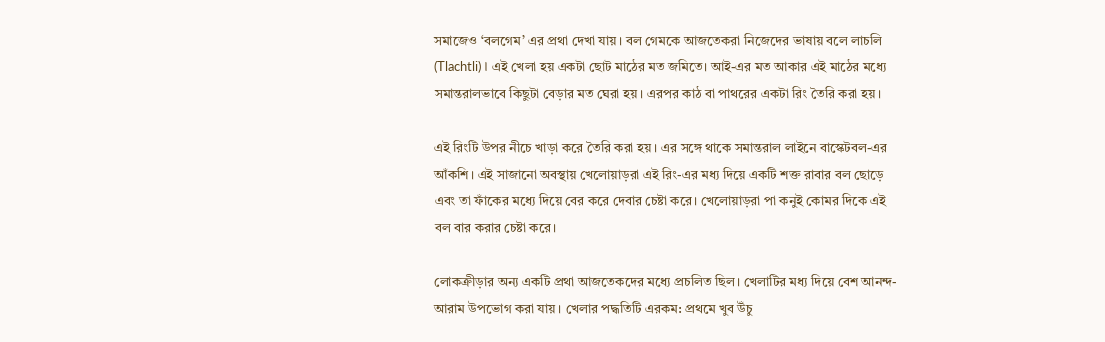সমাজেও ‘বলগেম’ এর প্রথা দেখা যায়। বল গেমকে আজতেকরা নিজেদের ভাষায় বলে লাচলি (Tlachtli)। এই খেলা হয় একটা ছোট মাঠের মত জমিতে। আই-এর মত আকার এই মাঠের মধ্যে সমান্তরালভাবে কিছুটা বেড়ার মত ঘেরা হয়। এরপর কাঠ বা পাথরের একটা রিং তৈরি করা হয়।

এই রিংটি উপর নীচে খাড়া করে তৈরি করা হয়। এর সঙ্গে থাকে সমান্তরাল লাইনে বাস্কেটবল-এর আঁকশি। এই সাজানো অবস্থায় খেলোয়াড়রা এই রিং-এর মধ্য দিয়ে একটি শক্ত রাবার বল ছোড়ে এবং তা ফাঁকের মধ্যে দিয়ে বের করে দেবার চেষ্টা করে। খেলোয়াড়রা পা কনুই কোমর দিকে এই বল বার করার চেষ্টা করে।

লোকক্রীড়ার অন্য একটি প্রথা আজতেকদের মধ্যে প্রচলিত ছিল। খেলাটির মধ্য দিয়ে বেশ আনন্দ-আরাম উপভোগ করা যায়। খেলার পদ্ধতিটি এরকম: প্রথমে খুব উঁচু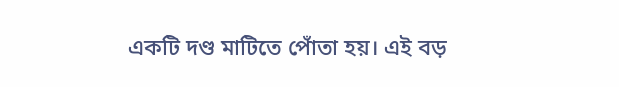একটি দণ্ড মাটিতে পোঁতা হয়। এই বড়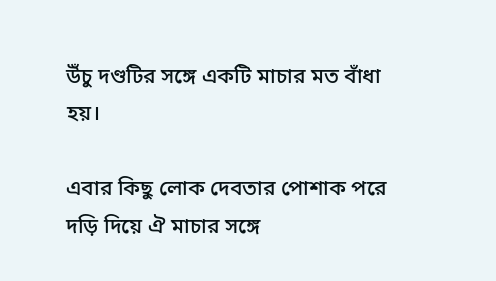উঁচু দণ্ডটির সঙ্গে একটি মাচার মত বাঁধা হয়।

এবার কিছু লোক দেবতার পোশাক পরে দড়ি দিয়ে ঐ মাচার সঙ্গে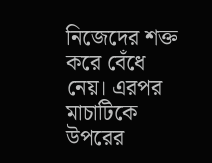নিজেদের শক্ত করে বেঁধে নেয়। এরপর মাচাটিকে উপরের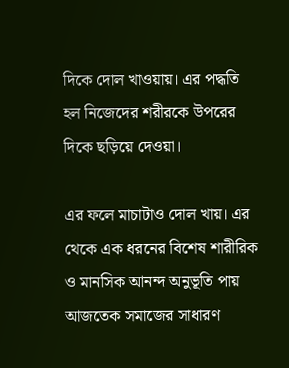দিকে দোল খাওয়ায়। এর পদ্ধতি হল নিজেদের শরীরকে উপরের দিকে ছড়িয়ে দেওয়া।

এর ফলে মাচাটাও দোল খায়। এর থেকে এক ধরনের বিশেষ শারীরিক ও মানসিক আনন্দ অনুভূতি পায় আজতেক সমাজের সাধারণ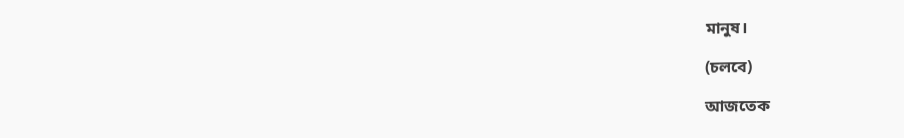মানুষ।

(চলবে)

আজতেক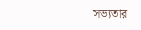সভ্যতার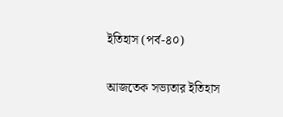ইতিহাস (পর্ব-৪০)

আজতেক সভ্যতার ইতিহাস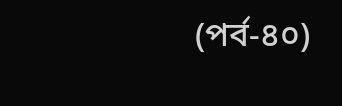(পর্ব-৪০)